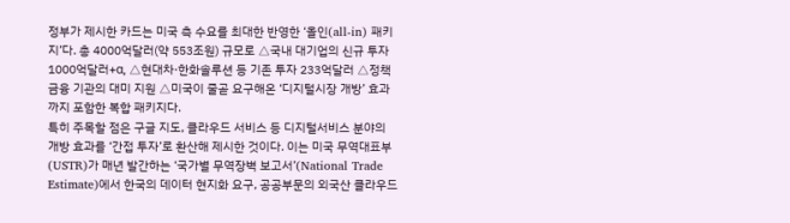정부가 제시한 카드는 미국 측 수요를 최대한 반영한 ‘올인(all-in) 패키지’다. 총 4000억달러(약 553조원) 규모로 △국내 대기업의 신규 투자 1000억달러+α, △현대차·한화솔루션 등 기존 투자 233억달러 △정책금융 기관의 대미 지원 △미국이 줄곧 요구해온 ‘디지털시장 개방’ 효과까지 포함한 복합 패키지다.
특히 주목할 점은 구글 지도, 클라우드 서비스 등 디지털서비스 분야의 개방 효과를 ‘간접 투자’로 환산해 제시한 것이다. 이는 미국 무역대표부(USTR)가 매년 발간하는 ‘국가별 무역장벽 보고서’(National Trade Estimate)에서 한국의 데이터 현지화 요구, 공공부문의 외국산 클라우드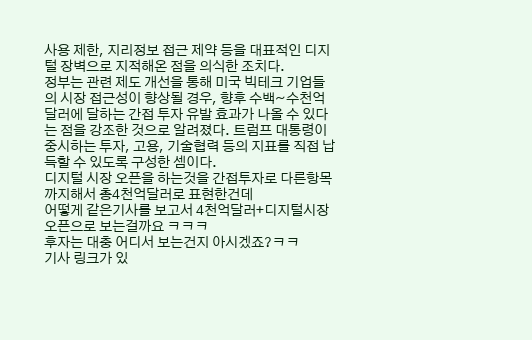사용 제한, 지리정보 접근 제약 등을 대표적인 디지털 장벽으로 지적해온 점을 의식한 조치다.
정부는 관련 제도 개선을 통해 미국 빅테크 기업들의 시장 접근성이 향상될 경우, 향후 수백~수천억달러에 달하는 간접 투자 유발 효과가 나올 수 있다는 점을 강조한 것으로 알려졌다. 트럼프 대통령이 중시하는 투자, 고용, 기술협력 등의 지표를 직접 납득할 수 있도록 구성한 셈이다.
디지털 시장 오픈을 하는것을 간접투자로 다른항목까지해서 총4천억달러로 표현한건데
어떻게 같은기사를 보고서 4천억달러+디지털시장 오픈으로 보는걸까요 ㅋㅋㅋ
후자는 대충 어디서 보는건지 아시겠죠?ㅋㅋ
기사 링크가 있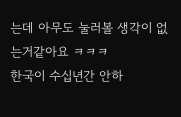는데 아무도 눌러볼 생각이 없는거같아요 ㅋㅋㅋ
한국이 수십년간 안하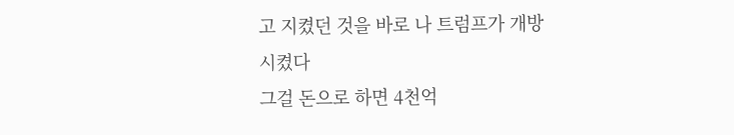고 지켰던 것을 바로 나 트럼프가 개방시켰다
그걸 돈으로 하면 4천억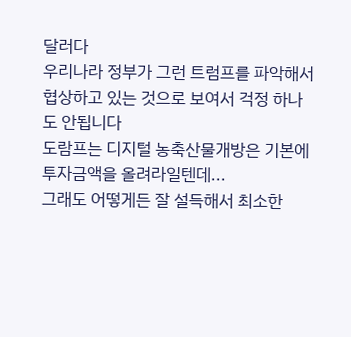달러다
우리나라 정부가 그런 트럼프를 파악해서 협상하고 있는 것으로 보여서 걱정 하나도 안됩니다
도람프는 디지털 농축산물개방은 기본에 투자금액을 올려라일텐데...
그래도 어떻게든 잘 설득해서 최소한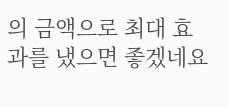의 금액으로 최대 효과를 냈으면 좋겠네요